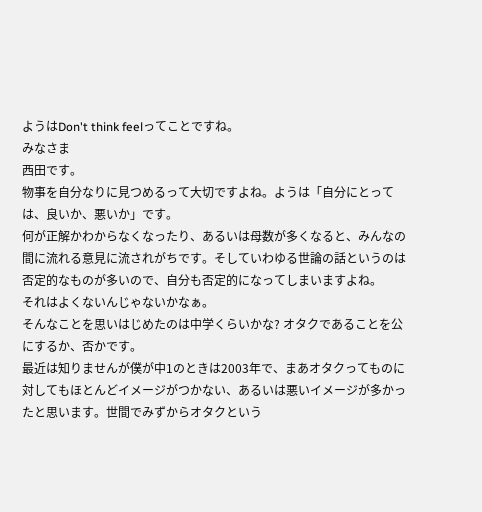ようはDon't think feelってことですね。
みなさま
西田です。
物事を自分なりに見つめるって大切ですよね。ようは「自分にとっては、良いか、悪いか」です。
何が正解かわからなくなったり、あるいは母数が多くなると、みんなの間に流れる意見に流されがちです。そしていわゆる世論の話というのは否定的なものが多いので、自分も否定的になってしまいますよね。
それはよくないんじゃないかなぁ。
そんなことを思いはじめたのは中学くらいかな? オタクであることを公にするか、否かです。
最近は知りませんが僕が中1のときは2003年で、まあオタクってものに対してもほとんどイメージがつかない、あるいは悪いイメージが多かったと思います。世間でみずからオタクという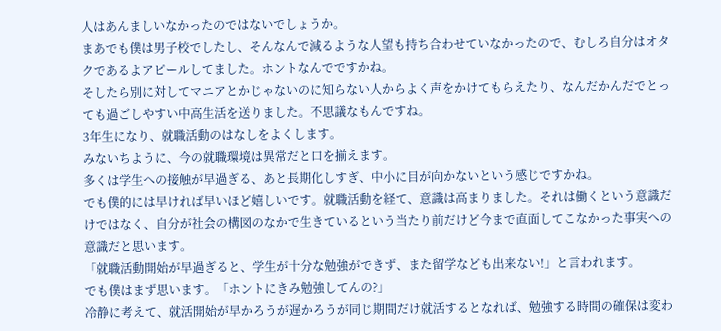人はあんましいなかったのではないでしょうか。
まあでも僕は男子校でしたし、そんなんで減るような人望も持ち合わせていなかったので、むしろ自分はオタクであるよアピールしてました。ホントなんでですかね。
そしたら別に対してマニアとかじゃないのに知らない人からよく声をかけてもらえたり、なんだかんだでとっても過ごしやすい中高生活を送りました。不思議なもんですね。
3年生になり、就職活動のはなしをよくします。
みないちように、今の就職環境は異常だと口を揃えます。
多くは学生への接触が早過ぎる、あと長期化しすぎ、中小に目が向かないという感じですかね。
でも僕的には早ければ早いほど嬉しいです。就職活動を経て、意識は高まりました。それは働くという意識だけではなく、自分が社会の構図のなかで生きているという当たり前だけど今まで直面してこなかった事実への意識だと思います。
「就職活動開始が早過ぎると、学生が十分な勉強ができず、また留学なども出来ない!」と言われます。
でも僕はまず思います。「ホントにきみ勉強してんの?」
冷静に考えて、就活開始が早かろうが遅かろうが同じ期間だけ就活するとなれば、勉強する時間の確保は変わ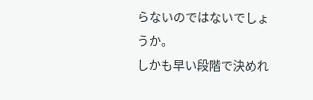らないのではないでしょうか。
しかも早い段階で決めれ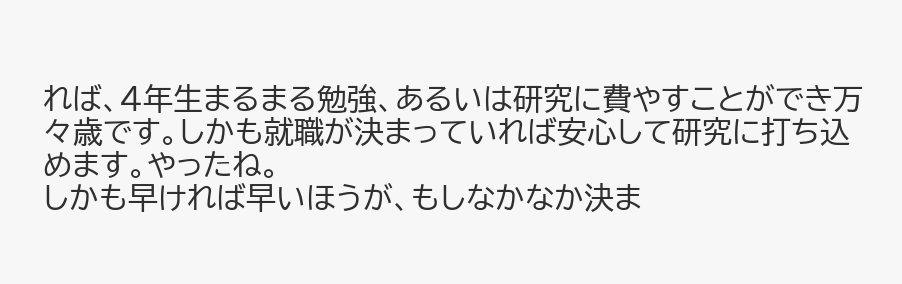れば、4年生まるまる勉強、あるいは研究に費やすことができ万々歳です。しかも就職が決まっていれば安心して研究に打ち込めます。やったね。
しかも早ければ早いほうが、もしなかなか決ま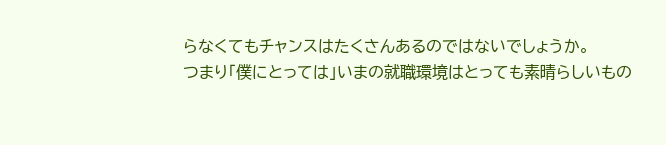らなくてもチャンスはたくさんあるのではないでしょうか。
つまり「僕にとっては」いまの就職環境はとっても素晴らしいもの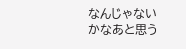なんじゃないかなあと思う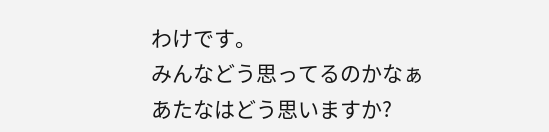わけです。
みんなどう思ってるのかなぁ
あたなはどう思いますか?